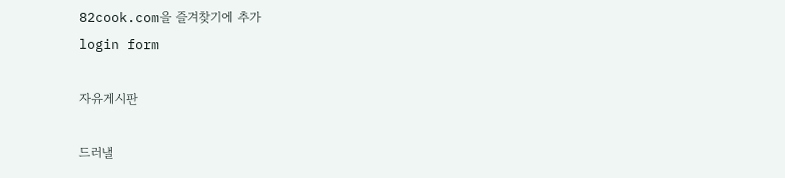82cook.com을 즐겨찾기에 추가
login form

자유게시판

드러낼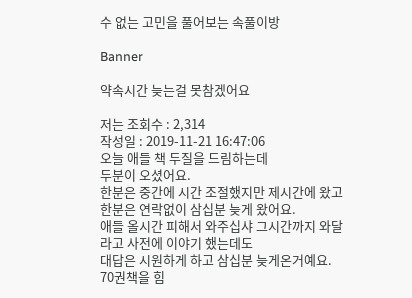수 없는 고민을 풀어보는 속풀이방

Banner

약속시간 늦는걸 못참겠어요

저는 조회수 : 2,314
작성일 : 2019-11-21 16:47:06
오늘 애들 책 두질을 드림하는데
두분이 오셨어요.
한분은 중간에 시간 조절했지만 제시간에 왔고
한분은 연락없이 삼십분 늦게 왔어요.
애들 올시간 피해서 와주십샤 그시간까지 와달라고 사전에 이야기 했는데도
대답은 시원하게 하고 삼십분 늦게온거예요.
70권책을 힘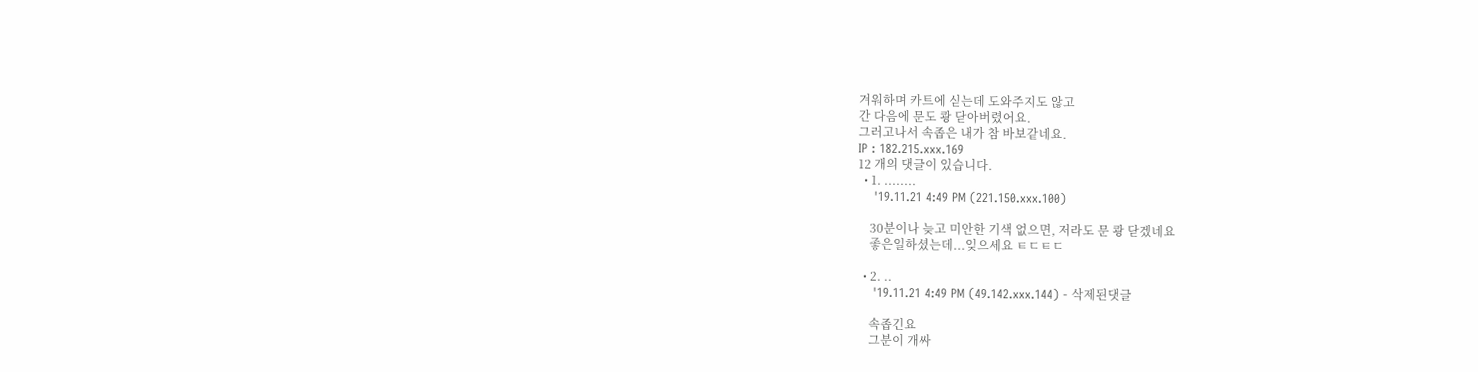겨워하며 카트에 싣는데 도와주지도 않고
간 다음에 문도 쾅 닫아버렸어요.
그러고나서 속좁은 내가 참 바보같네요.
IP : 182.215.xxx.169
12 개의 댓글이 있습니다.
  • 1. ........
    '19.11.21 4:49 PM (221.150.xxx.100)

    30분이나 늦고 미안한 기색 없으면, 저라도 문 쾅 닫겠네요
    좋은일하셨는데...잊으세요 ㅌㄷㅌㄷ

  • 2. ..
    '19.11.21 4:49 PM (49.142.xxx.144) - 삭제된댓글

    속좁긴요
    그분이 개싸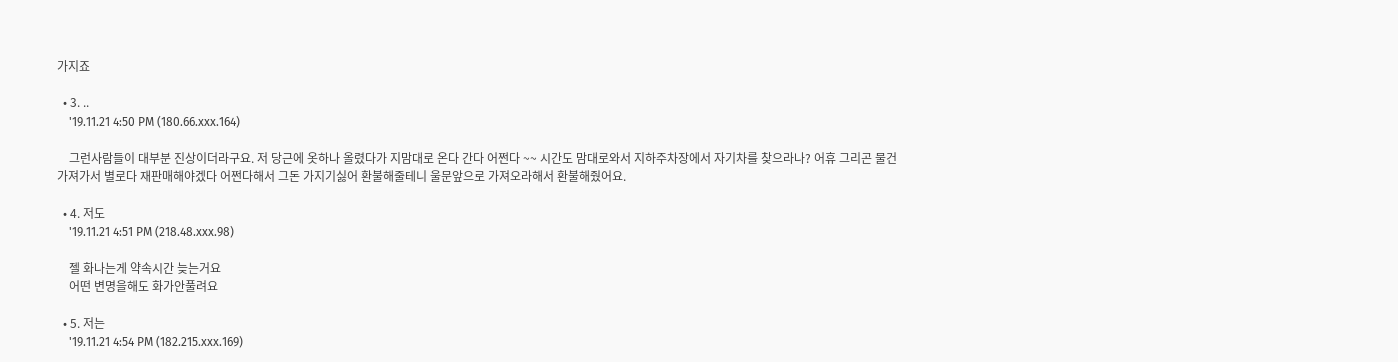가지죠

  • 3. ..
    '19.11.21 4:50 PM (180.66.xxx.164)

    그런사람들이 대부분 진상이더라구요. 저 당근에 옷하나 올렸다가 지맘대로 온다 간다 어쩐다 ~~ 시간도 맘대로와서 지하주차장에서 자기차를 찾으라나? 어휴 그리곤 물건가져가서 별로다 재판매해야겠다 어쩐다해서 그돈 가지기싫어 환불해줄테니 울문앞으로 가져오라해서 환불해줬어요.

  • 4. 저도
    '19.11.21 4:51 PM (218.48.xxx.98)

    젤 화나는게 약속시간 늦는거요
    어떤 변명을해도 화가안풀려요

  • 5. 저는
    '19.11.21 4:54 PM (182.215.xxx.169)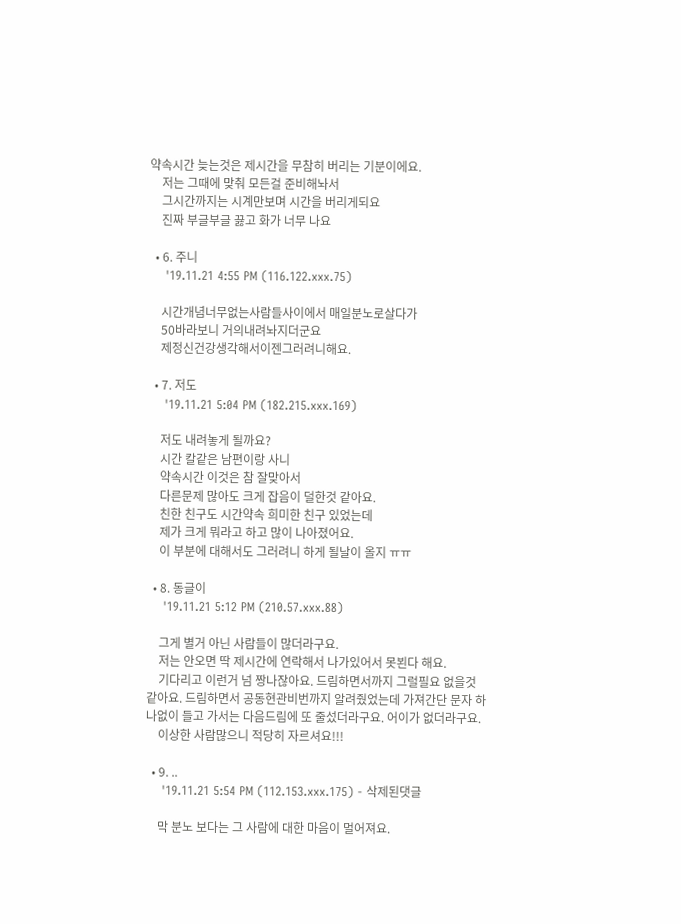약속시간 늦는것은 제시간을 무참히 버리는 기분이에요.
    저는 그때에 맞춰 모든걸 준비해놔서
    그시간까지는 시계만보며 시간을 버리게되요
    진짜 부글부글 끓고 화가 너무 나요

  • 6. 주니
    '19.11.21 4:55 PM (116.122.xxx.75)

    시간개념너무없는사람들사이에서 매일분노로살다가
    50바라보니 거의내려놔지더군요
    제정신건강생각해서이젠그러려니해요.

  • 7. 저도
    '19.11.21 5:04 PM (182.215.xxx.169)

    저도 내려놓게 될까요?
    시간 칼같은 남편이랑 사니
    약속시간 이것은 참 잘맞아서
    다른문제 많아도 크게 잡음이 덜한것 같아요.
    친한 친구도 시간약속 희미한 친구 있었는데
    제가 크게 뭐라고 하고 많이 나아졌어요.
    이 부분에 대해서도 그러려니 하게 될날이 올지 ㅠㅠ

  • 8. 동글이
    '19.11.21 5:12 PM (210.57.xxx.88)

    그게 별거 아닌 사람들이 많더라구요.
    저는 안오면 딱 제시간에 연락해서 나가있어서 못뵌다 해요.
    기다리고 이런거 넘 짱나잖아요. 드림하면서까지 그럴필요 없을것 같아요. 드림하면서 공동현관비번까지 알려줬었는데 가져간단 문자 하나없이 들고 가서는 다음드림에 또 줄섰더라구요. 어이가 없더라구요.
    이상한 사람많으니 적당히 자르셔요!!!

  • 9. ..
    '19.11.21 5:54 PM (112.153.xxx.175) - 삭제된댓글

    막 분노 보다는 그 사람에 대한 마음이 멀어져요.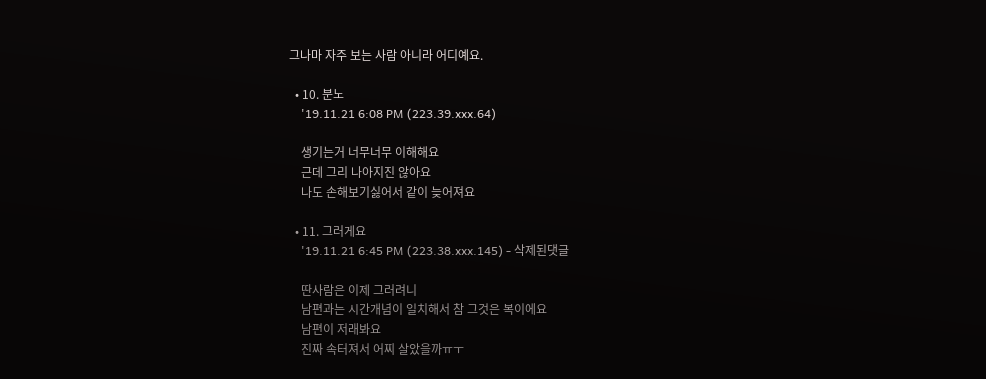그나마 자주 보는 사람 아니라 어디예요.

  • 10. 분노
    '19.11.21 6:08 PM (223.39.xxx.64)

    생기는거 너무너무 이해해요
    근데 그리 나아지진 않아요
    나도 손해보기싫어서 같이 늦어져요

  • 11. 그러게요
    '19.11.21 6:45 PM (223.38.xxx.145) - 삭제된댓글

    딴사람은 이제 그러려니
    남편과는 시간개념이 일치해서 참 그것은 복이에요
    남편이 저래봐요
    진짜 속터져서 어찌 살았을까ㅠㅜ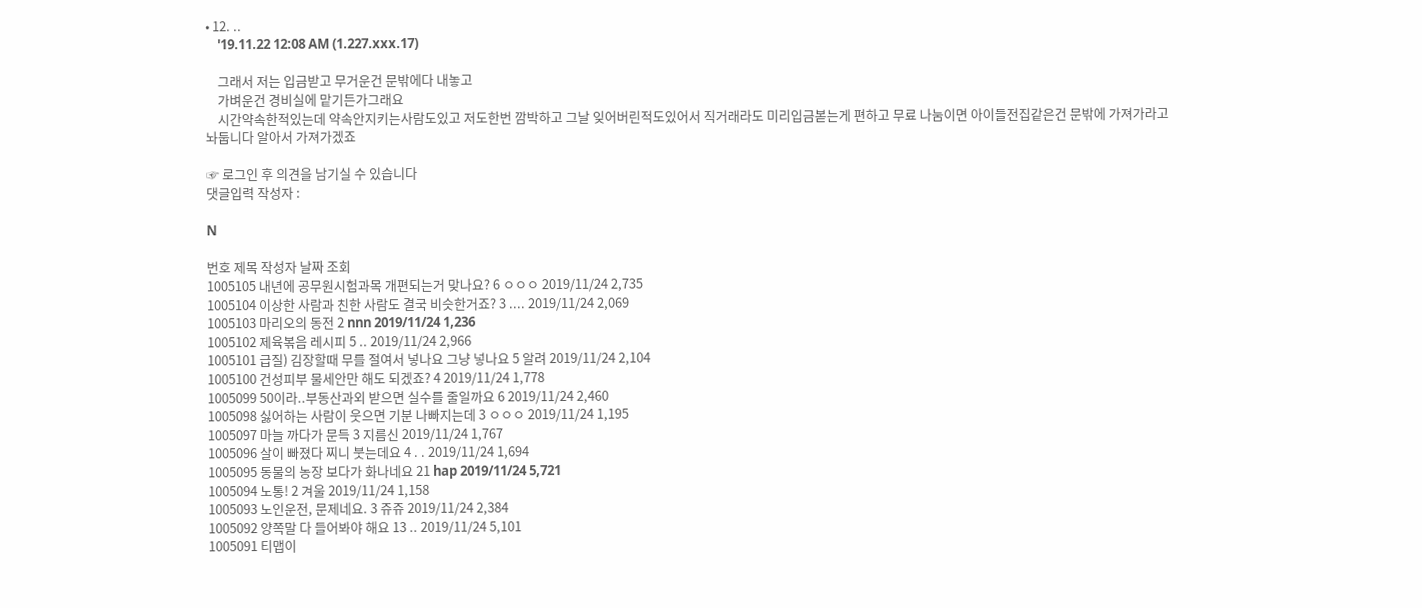• 12. ..
    '19.11.22 12:08 AM (1.227.xxx.17)

    그래서 저는 입금받고 무거운건 문밖에다 내놓고
    가벼운건 경비실에 맡기든가그래요
    시간약속한적있는데 약속안지키는사람도있고 저도한번 깜박하고 그날 잊어버린적도있어서 직거래라도 미리입금볻는게 편하고 무료 나눔이면 아이들전집같은건 문밖에 가져가라고 놔둡니다 알아서 가져가겠죠

☞ 로그인 후 의견을 남기실 수 있습니다
댓글입력 작성자 :

N

번호 제목 작성자 날짜 조회
1005105 내년에 공무원시험과목 개편되는거 맞나요? 6 ㅇㅇㅇ 2019/11/24 2,735
1005104 이상한 사람과 친한 사람도 결국 비슷한거죠? 3 .... 2019/11/24 2,069
1005103 마리오의 동전 2 nnn 2019/11/24 1,236
1005102 제육볶음 레시피 5 .. 2019/11/24 2,966
1005101 급질) 김장할때 무를 절여서 넣나요 그냥 넣나요 5 알려 2019/11/24 2,104
1005100 건성피부 물세안만 해도 되겠죠? 4 2019/11/24 1,778
1005099 50이라..부동산과외 받으면 실수를 줄일까요 6 2019/11/24 2,460
1005098 싫어하는 사람이 웃으면 기분 나빠지는데 3 ㅇㅇㅇ 2019/11/24 1,195
1005097 마늘 까다가 문득 3 지름신 2019/11/24 1,767
1005096 살이 빠졌다 찌니 붓는데요 4 . . 2019/11/24 1,694
1005095 동물의 농장 보다가 화나네요 21 hap 2019/11/24 5,721
1005094 노통! 2 겨울 2019/11/24 1,158
1005093 노인운전, 문제네요. 3 쥬쥬 2019/11/24 2,384
1005092 양쪽말 다 들어봐야 해요 13 .. 2019/11/24 5,101
1005091 티맵이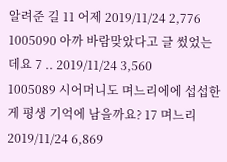알려준 길 11 어제 2019/11/24 2,776
1005090 아까 바람맞았다고 글 썼었는데요 7 .. 2019/11/24 3,560
1005089 시어머니도 며느리에에 섭섭한게 평생 기억에 남을까요? 17 며느리 2019/11/24 6,869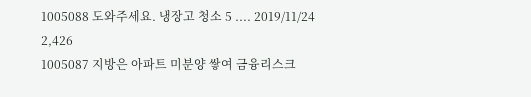1005088 도와주세요. 냉장고 청소 5 .... 2019/11/24 2,426
1005087 지방은 아파트 미분양 쌓여 금융리스크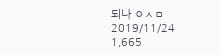되나 ㅇㅅㅁ 2019/11/24 1,665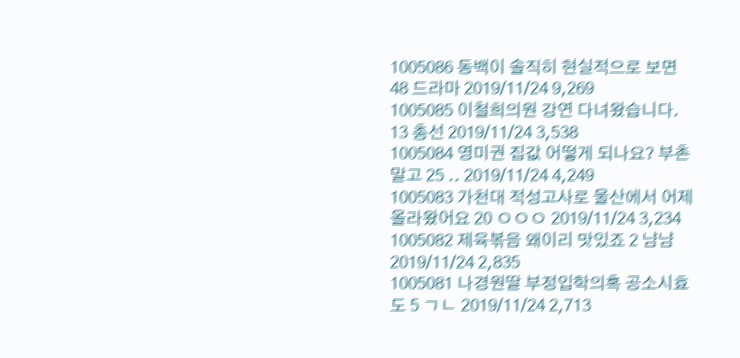1005086 동백이 솔직히 현실적으로 보면 48 드라마 2019/11/24 9,269
1005085 이철희의원 강연 다녀왔습니다. 13 총선 2019/11/24 3,538
1005084 영미권 집값 어떻게 되나요? 부촌말고 25 .. 2019/11/24 4,249
1005083 가천대 적성고사로 울산에서 어제 올라왔어요 20 ㅇㅇㅇ 2019/11/24 3,234
1005082 제육볶음 왜이리 맛있죠 2 냠냠 2019/11/24 2,835
1005081 나경원딸 부정입학의혹 공소시효도 5 ㄱㄴ 2019/11/24 2,713